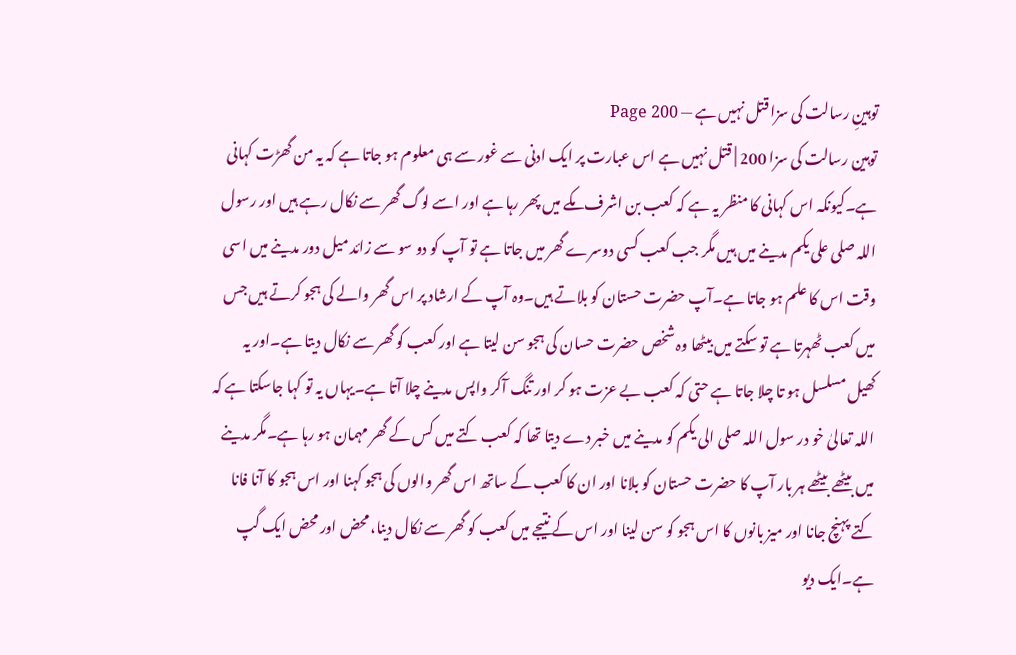توہینِ رسالت کی سزا قتل نہیں ہے — Page 200
توہین رسالت کی سزا 200 | قتل نہیں ہے اس عبارت پر ایک ادنی سے غور سے ہی معلوم ہو جاتا ہے کہ یہ من گھڑت کہانی ہے۔کیونکہ اس کہانی کا منظر یہ ہے کہ کعب بن اشرف مکے میں پھر رہا ہے اور اسے لوگ گھر سے نکال رہے ہیں اور رسول اللہ صلی علی یکم مدینے میں ہیں مگر جب کعب کسی دوسرے گھر میں جاتا ہے تو آپ کو دو سو سے زائد میل دور مدینے میں اسی وقت اس کا علم ہو جاتا ہے۔آپ حضرت حستان کو بلاتے ہیں۔وہ آپ کے ارشاد پر اس گھر والے کی ہجو کرتے ہیں جس میں کعب ٹھہرتا ہے تو سکتے میں بیٹھا وہ شخص حضرت حسان کی ہجو سن لیتا ہے اور کعب کو گھر سے نکال دیتا ہے۔اور یہ کھیل مسلسل ہو تا چلا جاتا ہے حتی کہ کعب بے عزت ہو کر اور تنگ آکر واپس مدینے چلا آتا ہے۔یہاں یہ تو کہا جاسکتا ہے کہ اللہ تعالیٰ خو در سول اللہ صلی الی یکم کو مدینے میں خبر دے دیتا تھا کہ کعب کتے میں کس کے گھر مہمان ہو رہا ہے۔مگر مدینے میں بیٹھے بیٹھے ہر بار آپ کا حضرت حستان کو بلانا اور ان کا کعب کے ساتھ اس گھر والوں کی ہجو کہنا اور اس ہجو کا آنا فانا کتے پہنچ جانا اور میز بانوں کا اس ہجو کو سن لینا اور اس کے نتیجے میں کعب کو گھر سے نکال دینا، محض اور محض ایک گپ ہے۔ایک دیو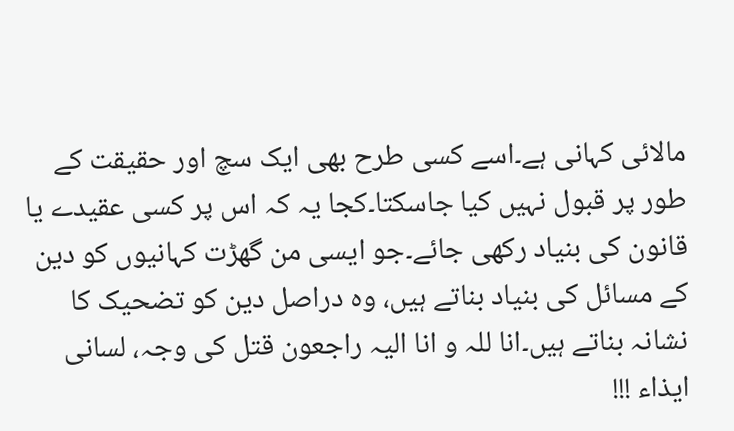مالائی کہانی ہے۔اسے کسی طرح بھی ایک سچ اور حقیقت کے طور پر قبول نہیں کیا جاسکتا۔کجا یہ کہ اس پر کسی عقیدے یا قانون کی بنیاد رکھی جائے۔جو ایسی من گھڑت کہانیوں کو دین کے مسائل کی بنیاد بناتے ہیں، وہ دراصل دین کو تضحیک کا نشانہ بناتے ہیں۔انا للہ و انا الیہ راجعون قتل کی وجہ، لسانی ایذاء !!!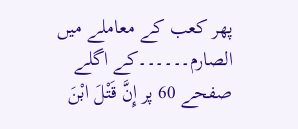پھر کعب کے معاملے میں الصارم۔۔۔۔۔۔کے اگلے صفحے 60 پر إِنَّ قَتْلَ ابْنَ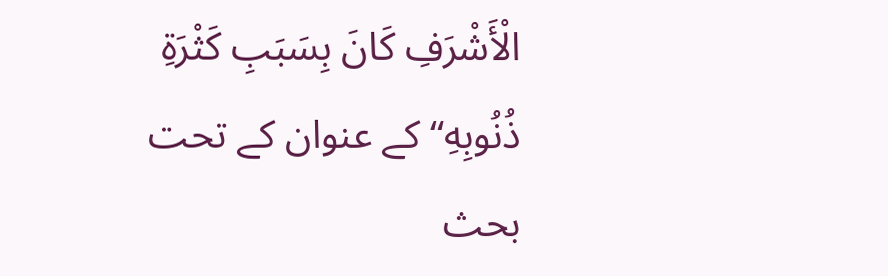الْأَشْرَفِ كَانَ بِسَبَبِ كَثْرَةِ ذُنُوبِهِ“ کے عنوان کے تحت بحث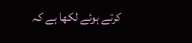کرتے ہوئے لکھا ہے کہ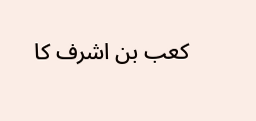کعب بن اشرف کا